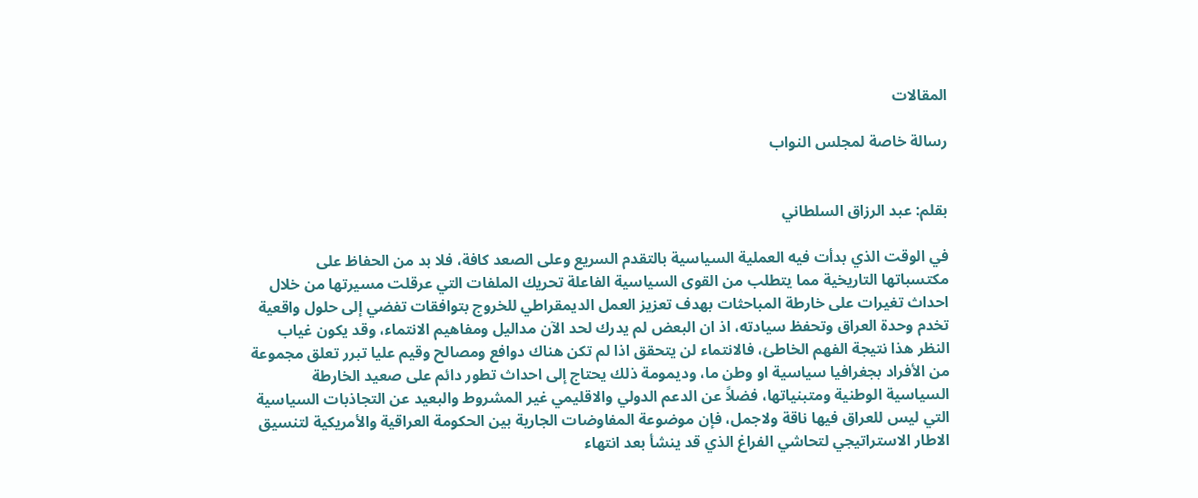المقالات

رسالة خاصة لمجلس النواب


بقلم: عبد الرزاق السلطاني

في الوقت الذي بدأت فيه العملية السياسية بالتقدم السريع وعلى الصعد كافة، فلا بد من الحفاظ على مكتسباتها التاريخية مما يتطلب من القوى السياسية الفاعلة تحريك الملفات التي عرقلت مسيرتها من خلال احداث تغيرات على خارطة المباحثات بهدف تعزيز العمل الديمقراطي للخروج بتوافقات تفضي إلى حلول واقعية تخدم وحدة العراق وتحفظ سيادته، اذ ان البعض لم يدرك لحد الآن مداليل ومفاهيم الانتماء، وقد يكون غياب النظر هذا نتيجة الفهم الخاطئ، فالانتماء لن يتحقق اذا لم تكن هناك دوافع ومصالح وقيم عليا تبرر تعلق مجموعة من الأفراد بجغرافيا سياسية او وطن ما، وديمومة ذلك يحتاج إلى احداث تطور دائم على صعيد الخارطة السياسية الوطنية ومتبنياتها، فضلاً عن الدعم الدولي والاقليمي غير المشروط والبعيد عن التجاذبات السياسية التي ليس للعراق فيها ناقة ولاجمل، فإن موضوعة المفاوضات الجارية بين الحكومة العراقية والأمريكية لتنسيق الاطار الاستراتيجي لتحاشي الفراغ الذي قد ينشأ بعد انتهاء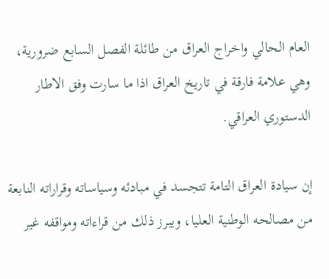العام الحالي واخراج العراق من طائلة الفصل السابع ضرورية، وهي علامة فارقة في تاريخ العراق اذا ما سارت وفق الاطار الدستوري العراقي.

إن سيادة العراق التامة تتجسد في مبادئه وسياساته وقراراته النابعة من مصالحه الوطنية العليا، ويبرز ذلك من قراءاته ومواقفه غير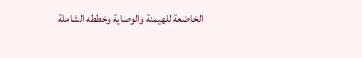الخاضعة للهيمنة والوصاية وخططه الشاملة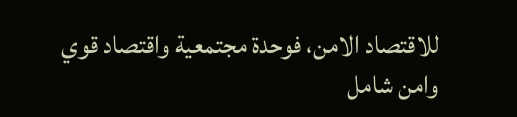للاقتصاد الامن، فوحدة مجتمعية واقتصاد قوي وامن شامل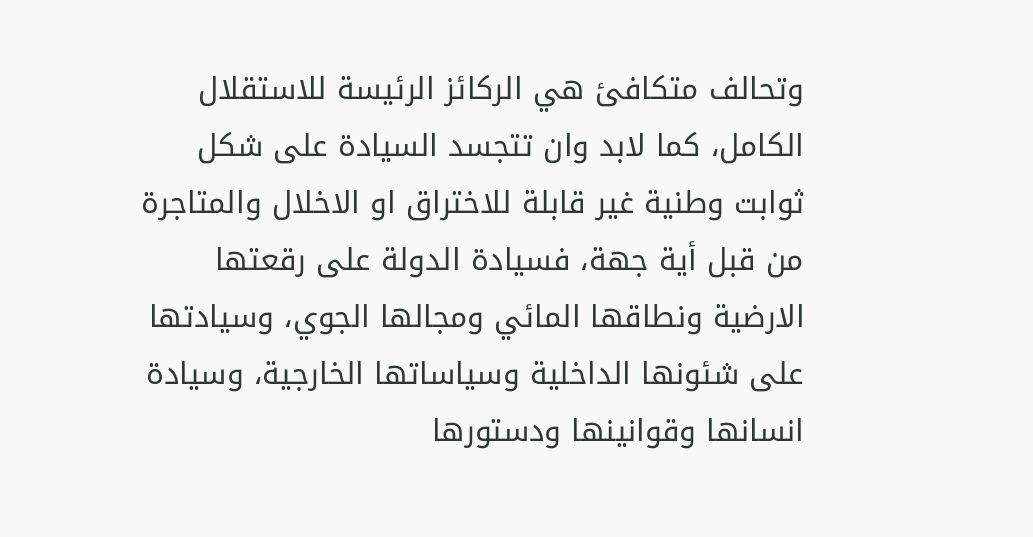وتحالف متكافئ هي الركائز الرئيسة للاستقلال الكامل، كما لابد وان تتجسد السيادة على شكل ثوابت وطنية غير قابلة للاختراق او الاخلال والمتاجرة من قبل أية جهة، فسيادة الدولة على رقعتها الارضية ونطاقها المائي ومجالها الجوي، وسيادتها على شئونها الداخلية وسياساتها الخارجية، وسيادة انسانها وقوانينها ودستورها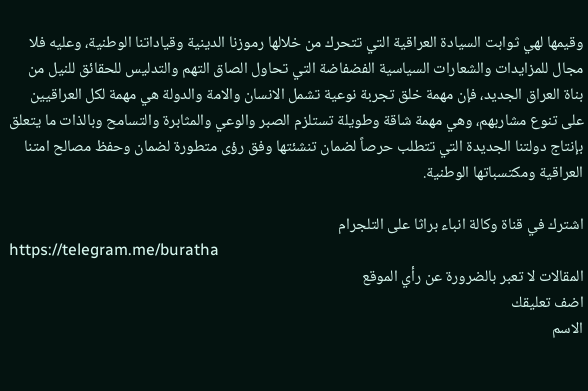وقيمها لهي ثوابت السيادة العراقية التي تتحرك من خلالها رموزنا الدينية وقياداتنا الوطنية، وعليه فلا مجال للمزايدات والشعارات السياسية الفضفاضة التي تحاول الصاق التهم والتدليس للحقائق للنيل من بناة العراق الجديد، فإن مهمة خلق تجربة نوعية تشمل الانسان والامة والدولة هي مهمة لكل العراقيين على تنوع مشاربهم، وهي مهمة شاقة وطويلة تستلزم الصبر والوعي والمثابرة والتسامح وبالذات ما يتعلق بإنتاج دولتنا الجديدة التي تتطلب حرصاً لضمان تنشئتها وفق رؤى متطورة لضمان وحفظ مصالح امتنا العراقية ومكتسباتها الوطنية.

اشترك في قناة وكالة انباء براثا على التلجرام
https://telegram.me/buratha
المقالات لا تعبر بالضرورة عن رأي الموقع
اضف تعليقك
الاسم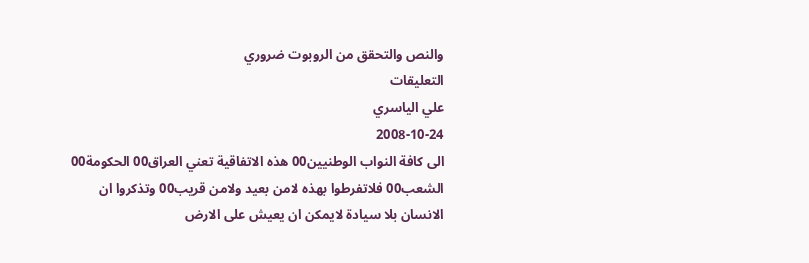والنص والتحقق من الروبوت ضروري
التعليقات
علي الياسري
2008-10-24
الى كافة النواب الوطنيين00 هذه الاتفاقية تعني العراق00 الحكومة00 الشعب00 فلاتفرطوا بهذه لامن بعيد ولامن قريب00 وتذكروا ان الانسان بلا سيادة لايمكن ان يعيش على الارض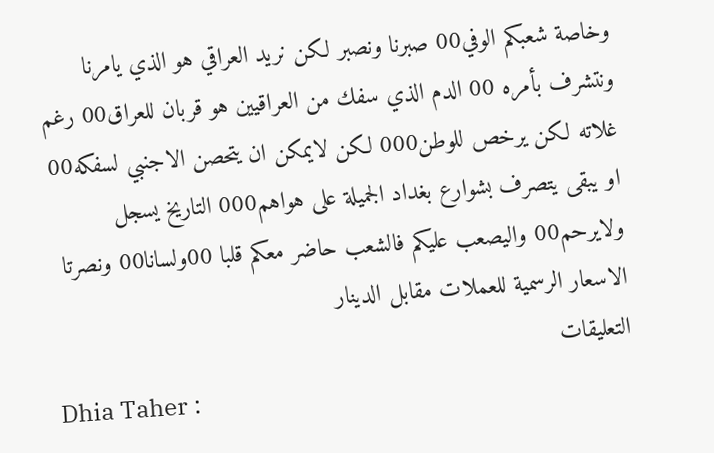وخاصة شعبكم الوفي00 صبرنا ونصبر لكن نريد العراقي هو الذي يامرنا ونتشرف بأمره 00 الدم الذي سفك من العراقيين هو قربان للعراق00 رغم غلاته لكن يرخص للوطن000 لكن لايمكن ان يتحصن الاجنبي لسفكه00 او يبقى يتصرف بشوارع بغداد الجميلة على هواهم000 التاريخ يسجل ولايرحم00 واليصعب عليكم فالشعب حاضر معكم قلبا 00ولسانا00 ونصرتا
الاسعار الرسمية للعملات مقابل الدينار
التعليقات
Dhia Taher :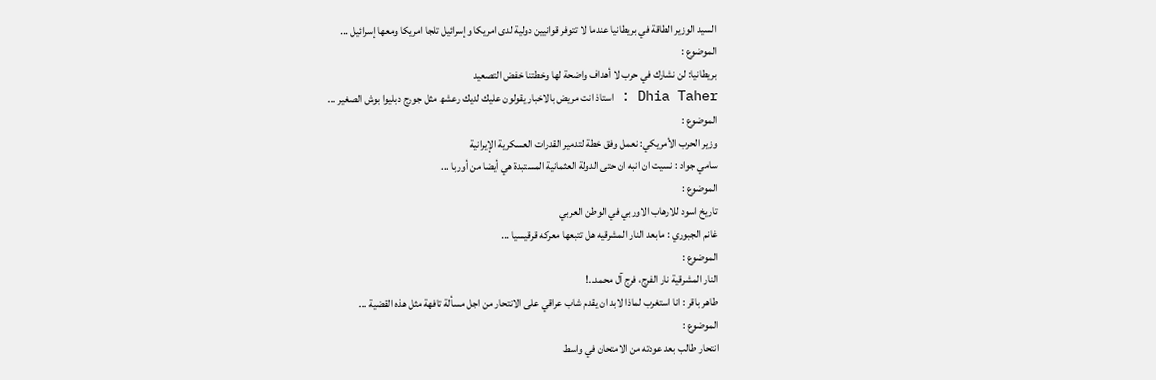السيد الوزير الطاقة في بريطانيا عندما لا تتوفر قوانيين دولية لدى امريكا وإسرائيل تلجا امريكا ومعھا إسرائيل ...
الموضوع :
بريطانيا: لن نشارك في حرب لا أهداف واضحة لها وخطتنا خفض التصعيد
Dhia Taher : استاذ انت مريض بالاخبار يقولون عليك لديك رعشھ مثل جورج دبليوا بوش الصغير ...
الموضوع :
وزير الحرب الأمريكي: نعمل وفق خطة لتدمير القدرات العسكرية الإيرانية
سامي جواد : نسيت ان انبه ان حتى الدولة العثمانية المستبدة هي أيضا من أوربا ...
الموضوع :
تاريخ اسود للارهاب الاوربي في الوطن العربي
غانم الجبوري : مابعد النار المشرقيه هل تتبعها معركه قرقيسيا ...
الموضوع :
النار المشرقية نار الفرج، فرج آل محمد..!
طاهر باقر : انا استغرب لماذا لابد ان يقدم شاب عراقي على الانتحار من اجل مسألة تافهة مثل هذه القضية ...
الموضوع :
انتحار طالب بعد عودته من الامتحان في واسط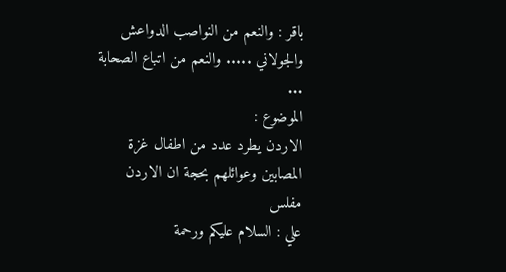باقر : والنعم من النواصب الدواعش والجولاني ..... والنعم من اتباع الصحابة ...
الموضوع :
الاردن يطرد عدد من اطفال غزة المصابين وعوائلهم بحجة ان الاردن مفلس
علي : السلام عليكم ورحمة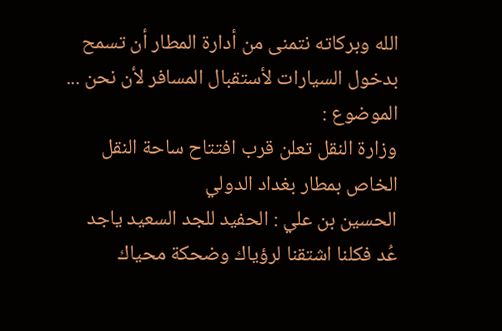الله وبركاته نتمنى من أدارة المطار أن تسمح بدخول السيارات لأستقبال المسافر لأن نحن ...
الموضوع :
وزارة النقل تعلن قرب افتتاح ساحة النقل الخاص بمطار بغداد الدولي
الحسين بن علي : الحفيد للجد السعيد ياجد عُد فكلنا اشتقنا لرؤياك وضحكة محياك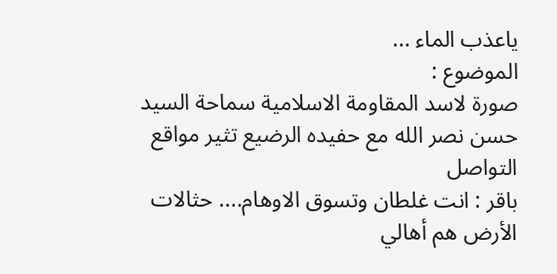ياعذب الماء ...
الموضوع :
صورة لاسد المقاومة الاسلامية سماحة السيد حسن نصر الله مع حفيده الرضيع تثير مواقع التواصل
باقر : انت غلطان وتسوق الاوهام.... حثالات الأرض هم أهالي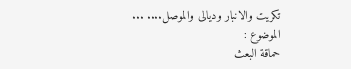تكريت والانبار وديالى والموصل.... ...
الموضوع :
حماقة البعث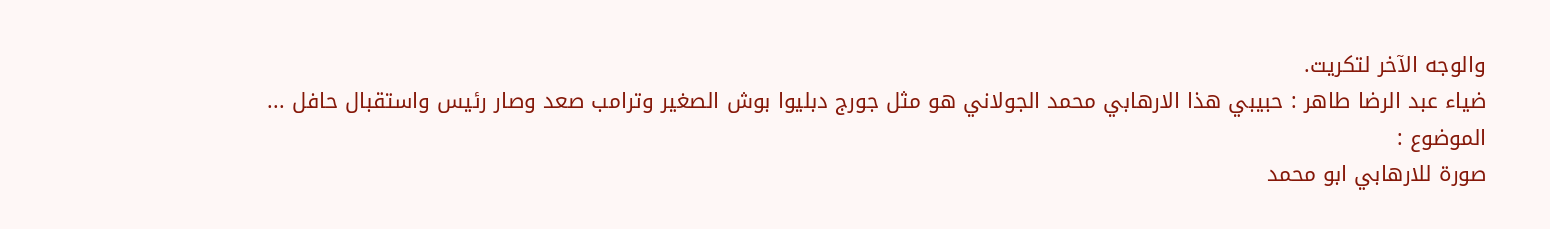والوجه الآخر لتكريت.
ضياء عبد الرضا طاهر : حبيبي ھذا الارھابي محمد الجولاني ھو مثل جورج دبليوا بوش الصغير وترامب صعد وصار رئيس واستقبال حافل ...
الموضوع :
صورة للارهابي ابو محمد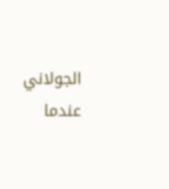الجولاني عندما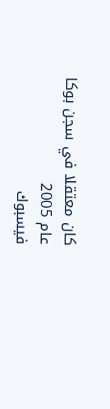كان معتقلا في سجن بوكا عام 2005
فيسبوك